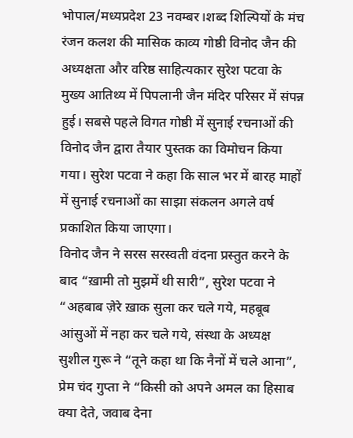भोपाल/मध्यप्रदेश 23 नवम्बर।शब्द शिल्पियों के मंच रंजन कलश की मासिक काव्य गोष्ठी विनोद जैन की अध्यक्षता और वरिष्ठ साहित्यकार सुरेश पटवा के मुख्य आतिथ्य में पिपलानी जैन मंदिर परिसर में संपन्न हुई। सबसे पहले विगत गोष्ठी में सुनाई रचनाओं की विनोद जैन द्वारा तैयार पुस्तक का विमोचन किया गया। सुरेश पटवा ने कहा कि साल भर में बारह माहों में सुनाई रचनाओं का साझा संकलन अगले वर्ष प्रकाशित किया जाएगा।
विनोद जैन ने सरस सरस्वती वंदना प्रस्तुत करने के बाद “ख़ामी तो मुझमें थी सारी”, सुरेश पटवा ने “अहबाब ज़ेरे ख़ाक सुला कर चले गये, महबूब आंसुओं में नहा कर चले गये, संस्था के अध्यक्ष सुशील गुरू ने “तूने कहा था कि नैनों में चले आना”, प्रेम चंद गुप्ता ने “किसी को अपने अमल का हिसाब क्या देते, जवाब देना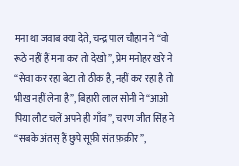मना था जवाब क्या देते, चन्द्र पाल चौहान ने “वो रूठे नहीं हैं मना कर तो देखो”, प्रेम मनोहर खरे ने “सेवा कर रहा बेटा तो ठीक है, नहीं कर रहा है तो भीख नहीं लेना है”, बिहारी लाल सोनी ने “आओ पिया लौट चलें अपने ही गाँव”, चरण जीत सिंह ने “सबके अंतस् हैं छुपे सूफ़ी संत फ़क़ीर”,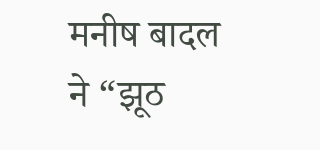मनीष बादल ने “झूठ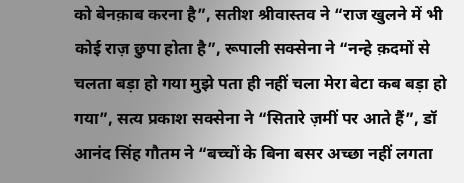को बेनक़ाब करना है”, सतीश श्रीवास्तव ने “राज खुलने में भी कोई राज़ छुपा होता है”, रूपाली सक्सेना ने “नन्हे क़दमों से चलता बड़ा हो गया मुझे पता ही नहीं चला मेरा बेटा कब बड़ा हो गया”, सत्य प्रकाश सक्सेना ने “सितारे ज़मीं पर आते हैं”, डॉ आनंद सिंह गौतम ने “बच्चों के बिना बसर अच्छा नहीं लगता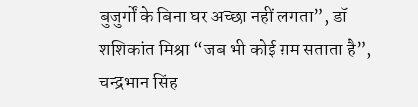बुजुर्गों के बिना घर अच्छा नहीं लगता”, डॉ शशिकांत मिश्रा “जब भी कोई ग़म सताता है”, चन्द्रभान सिंह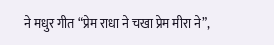ने मधुर गीत “प्रेम राधा ने चखा प्रेम मीरा ने”,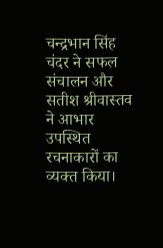चन्द्रभान सिंह चंदर ने सफल संचालन और सतीश श्रीवास्तव ने आभार उपस्थित रचनाकारों का व्यक्त किया।